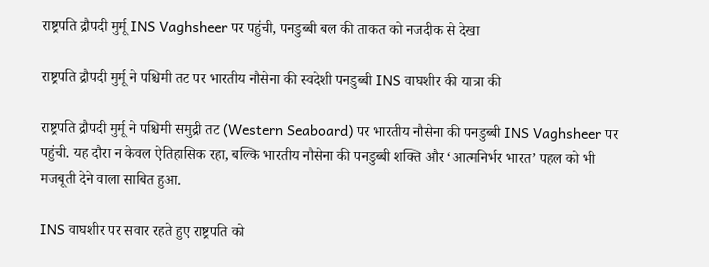राष्ट्रपति द्रौपदी मुर्मू INS Vaghsheer पर पहुंची, पनडुब्बी बल की ताकत को नजदीक से देखा

राष्ट्रपति द्रौपदी मुर्मू ने पश्चिमी तट पर भारतीय नौसेना की स्वदेशी पनडुब्बी INS वाघशीर की यात्रा की

राष्ट्रपति द्रौपदी मुर्मू ने पश्चिमी समुद्री तट (Western Seaboard) पर भारतीय नौसेना की पनडुब्बी INS Vaghsheer पर पहुंची. यह दौरा न केवल ऐतिहासिक रहा, बल्कि भारतीय नौसेना की पनडुब्बी शक्ति और ‘आत्मनिर्भर भारत’ पहल को भी मजबूती देने वाला साबित हुआ.

INS वाघशीर पर सवार रहते हुए राष्ट्रपति को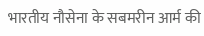भारतीय नौसेना के सबमरीन आर्म की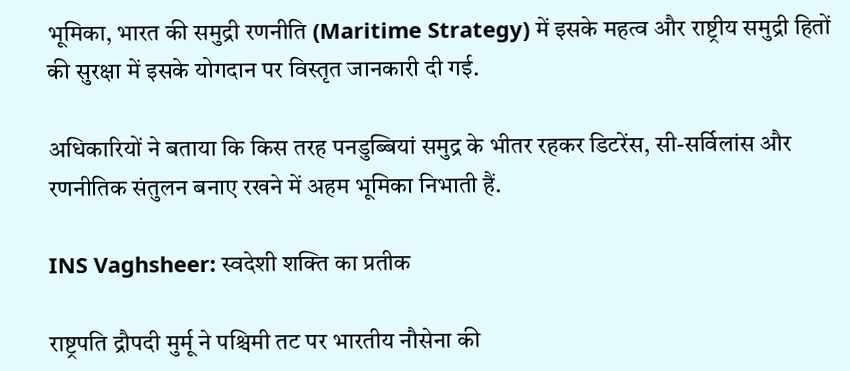भूमिका, भारत की समुद्री रणनीति (Maritime Strategy) में इसके महत्व और राष्ट्रीय समुद्री हितों की सुरक्षा में इसके योगदान पर विस्तृत जानकारी दी गई.

अधिकारियों ने बताया कि किस तरह पनडुब्बियां समुद्र के भीतर रहकर डिटरेंस, सी-सर्विलांस और रणनीतिक संतुलन बनाए रखने में अहम भूमिका निभाती हैं.

INS Vaghsheer: स्वदेशी शक्ति का प्रतीक

राष्ट्रपति द्रौपदी मुर्मू ने पश्चिमी तट पर भारतीय नौसेना की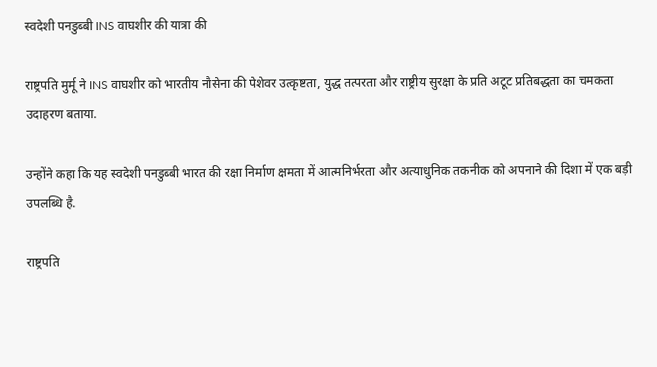स्वदेशी पनडुब्बी INS वाघशीर की यात्रा की

राष्ट्रपति मुर्मू ने INS वाघशीर को भारतीय नौसेना की पेशेवर उत्कृष्टता, युद्ध तत्परता और राष्ट्रीय सुरक्षा के प्रति अटूट प्रतिबद्धता का चमकता उदाहरण बताया.

उन्होंने कहा कि यह स्वदेशी पनडुब्बी भारत की रक्षा निर्माण क्षमता में आत्मनिर्भरता और अत्याधुनिक तकनीक को अपनाने की दिशा में एक बड़ी उपलब्धि है.

राष्ट्रपति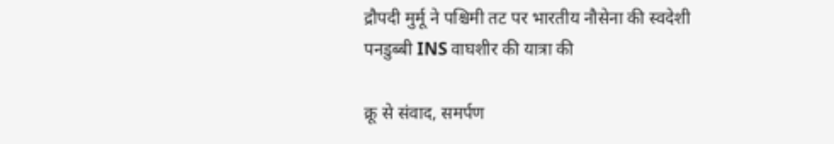द्रौपदी मुर्मू ने पश्चिमी तट पर भारतीय नौसेना की स्वदेशी पनडुब्बी INS वाघशीर की यात्रा की

क्रू से संवाद, समर्पण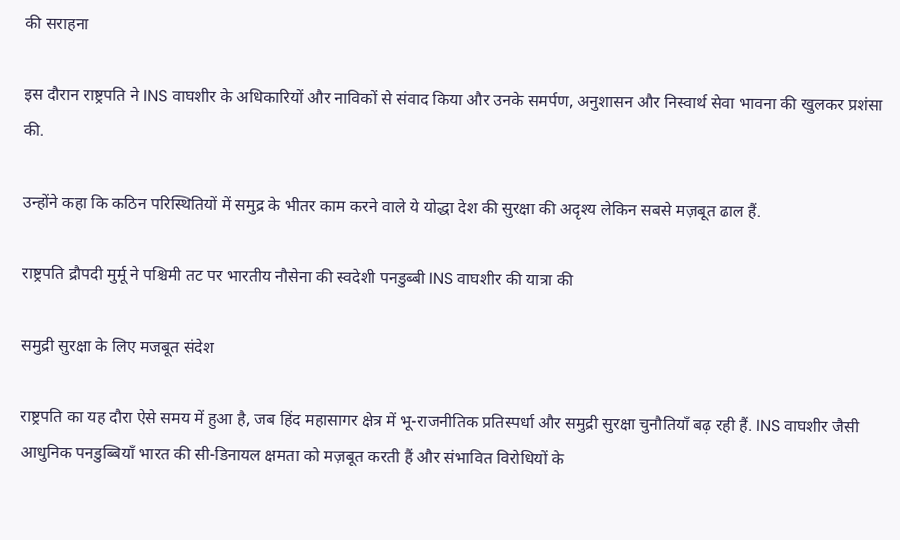की सराहना

इस दौरान राष्ट्रपति ने INS वाघशीर के अधिकारियों और नाविकों से संवाद किया और उनके समर्पण, अनुशासन और निस्वार्थ सेवा भावना की खुलकर प्रशंसा की.

उन्होंने कहा कि कठिन परिस्थितियों में समुद्र के भीतर काम करने वाले ये योद्धा देश की सुरक्षा की अदृश्य लेकिन सबसे मज़बूत ढाल हैं.

राष्ट्रपति द्रौपदी मुर्मू ने पश्चिमी तट पर भारतीय नौसेना की स्वदेशी पनडुब्बी INS वाघशीर की यात्रा की

समुद्री सुरक्षा के लिए मजबूत संदेश

राष्ट्रपति का यह दौरा ऐसे समय में हुआ है, जब हिंद महासागर क्षेत्र में भू-राजनीतिक प्रतिस्पर्धा और समुद्री सुरक्षा चुनौतियाँ बढ़ रही हैं. INS वाघशीर जैसी आधुनिक पनडुब्बियाँ भारत की सी-डिनायल क्षमता को मज़बूत करती हैं और संभावित विरोधियों के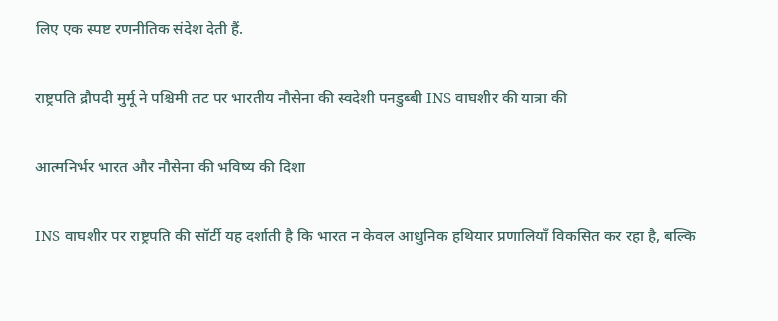लिए एक स्पष्ट रणनीतिक संदेश देती हैं.

राष्ट्रपति द्रौपदी मुर्मू ने पश्चिमी तट पर भारतीय नौसेना की स्वदेशी पनडुब्बी INS वाघशीर की यात्रा की

आत्मनिर्भर भारत और नौसेना की भविष्य की दिशा

INS वाघशीर पर राष्ट्रपति की सॉर्टी यह दर्शाती है कि भारत न केवल आधुनिक हथियार प्रणालियाँ विकसित कर रहा है, बल्कि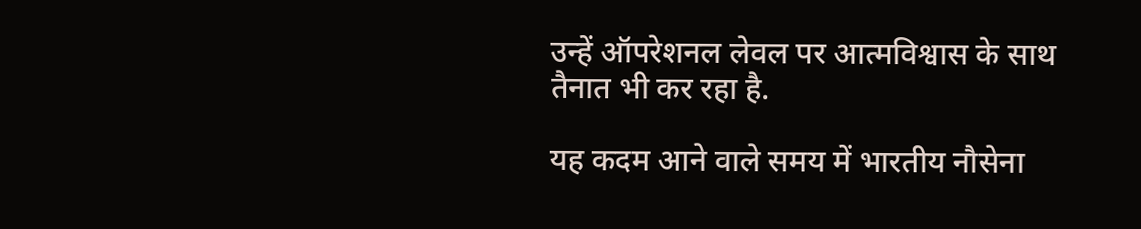उन्हें ऑपरेशनल लेवल पर आत्मविश्वास के साथ तैनात भी कर रहा है.

यह कदम आने वाले समय में भारतीय नौसेना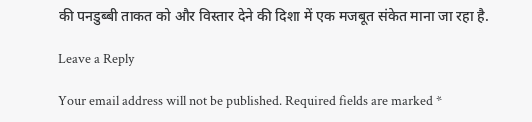की पनडुब्बी ताकत को और विस्तार देने की दिशा में एक मजबूत संकेत माना जा रहा है.

Leave a Reply

Your email address will not be published. Required fields are marked *